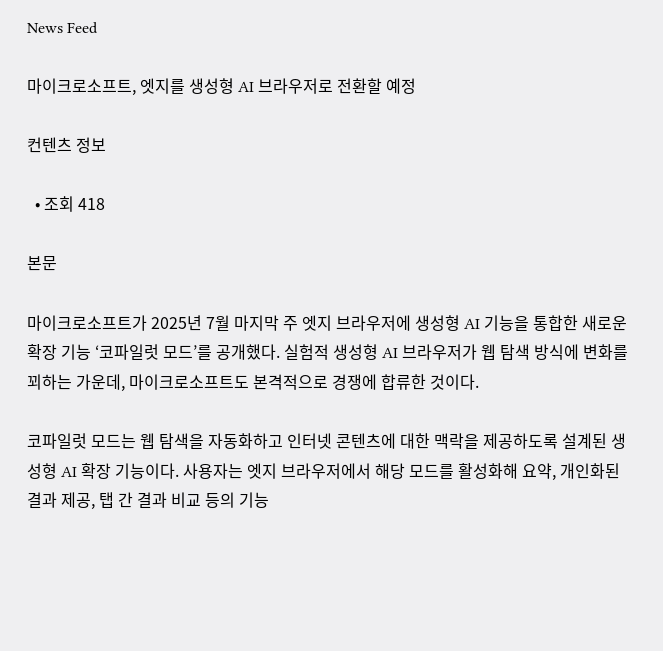News Feed

마이크로소프트, 엣지를 생성형 AI 브라우저로 전환할 예정

컨텐츠 정보

  • 조회 418

본문

마이크로소프트가 2025년 7월 마지막 주 엣지 브라우저에 생성형 AI 기능을 통합한 새로운 확장 기능 ‘코파일럿 모드’를 공개했다. 실험적 생성형 AI 브라우저가 웹 탐색 방식에 변화를 꾀하는 가운데, 마이크로소프트도 본격적으로 경쟁에 합류한 것이다.

코파일럿 모드는 웹 탐색을 자동화하고 인터넷 콘텐츠에 대한 맥락을 제공하도록 설계된 생성형 AI 확장 기능이다. 사용자는 엣지 브라우저에서 해당 모드를 활성화해 요약, 개인화된 결과 제공, 탭 간 결과 비교 등의 기능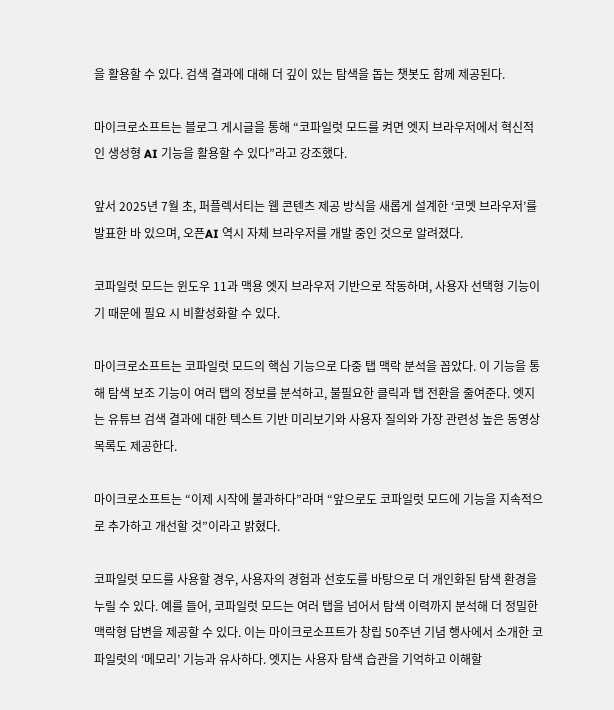을 활용할 수 있다. 검색 결과에 대해 더 깊이 있는 탐색을 돕는 챗봇도 함께 제공된다.

마이크로소프트는 블로그 게시글을 통해 “코파일럿 모드를 켜면 엣지 브라우저에서 혁신적인 생성형 AI 기능을 활용할 수 있다”라고 강조했다.

앞서 2025년 7월 초, 퍼플렉서티는 웹 콘텐츠 제공 방식을 새롭게 설계한 ‘코멧 브라우저’를 발표한 바 있으며, 오픈AI 역시 자체 브라우저를 개발 중인 것으로 알려졌다.

코파일럿 모드는 윈도우 11과 맥용 엣지 브라우저 기반으로 작동하며, 사용자 선택형 기능이기 때문에 필요 시 비활성화할 수 있다.

마이크로소프트는 코파일럿 모드의 핵심 기능으로 다중 탭 맥락 분석을 꼽았다. 이 기능을 통해 탐색 보조 기능이 여러 탭의 정보를 분석하고, 불필요한 클릭과 탭 전환을 줄여준다. 엣지는 유튜브 검색 결과에 대한 텍스트 기반 미리보기와 사용자 질의와 가장 관련성 높은 동영상 목록도 제공한다.

마이크로소프트는 “이제 시작에 불과하다”라며 “앞으로도 코파일럿 모드에 기능을 지속적으로 추가하고 개선할 것”이라고 밝혔다.

코파일럿 모드를 사용할 경우, 사용자의 경험과 선호도를 바탕으로 더 개인화된 탐색 환경을 누릴 수 있다. 예를 들어, 코파일럿 모드는 여러 탭을 넘어서 탐색 이력까지 분석해 더 정밀한 맥락형 답변을 제공할 수 있다. 이는 마이크로소프트가 창립 50주년 기념 행사에서 소개한 코파일럿의 ‘메모리’ 기능과 유사하다. 엣지는 사용자 탐색 습관을 기억하고 이해할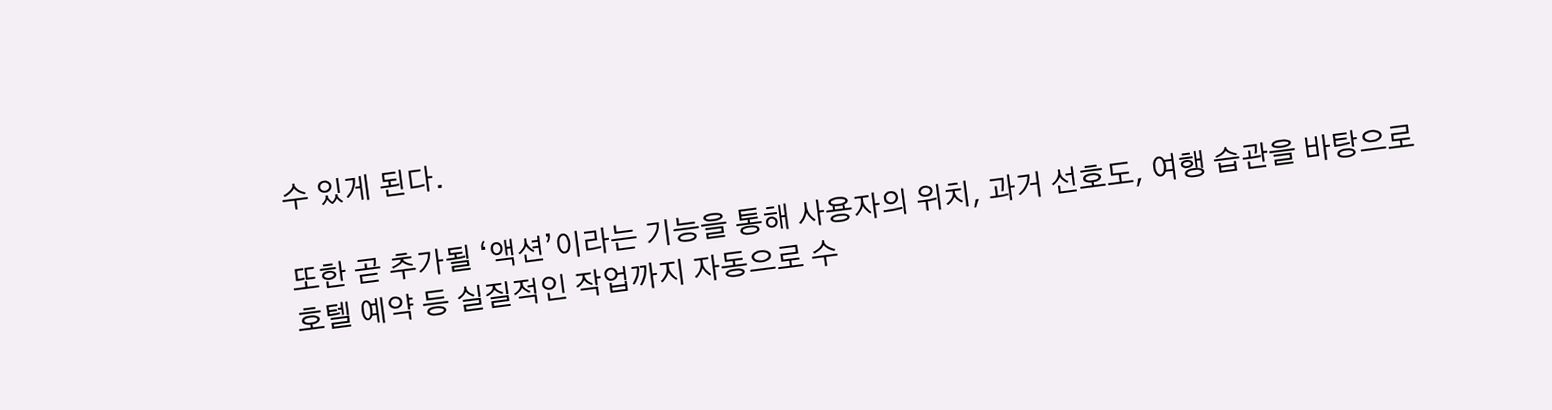수 있게 된다.

또한 곧 추가될 ‘액션’이라는 기능을 통해 사용자의 위치, 과거 선호도, 여행 습관을 바탕으로 호텔 예약 등 실질적인 작업까지 자동으로 수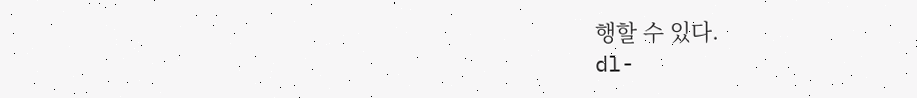행할 수 있다.
dl-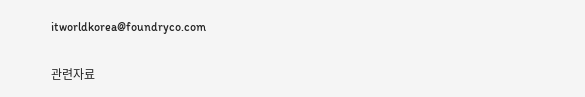itworldkorea@foundryco.com

관련자료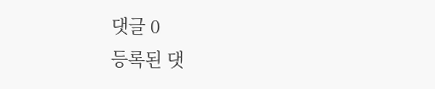댓글 0
등록된 댓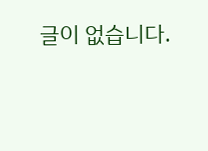글이 없습니다.